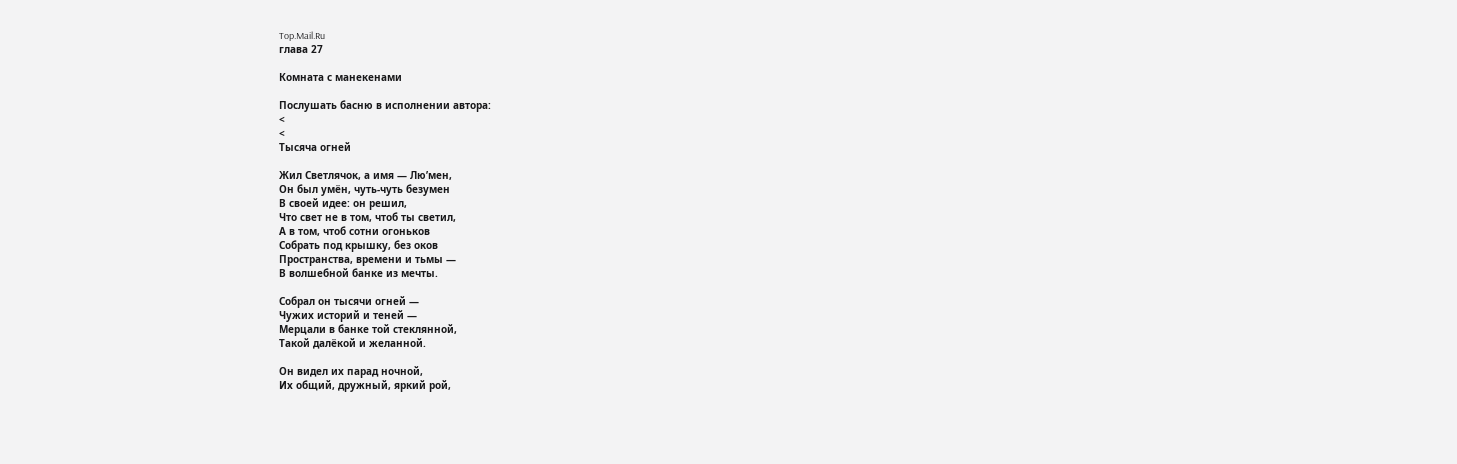Top.Mail.Ru
глава 27

Комната с манекенами

Послушать басню в исполнении автора:
<
<
Тысяча огней

Жил Светлячок, а имя — Лю’мен,
Он был умён, чуть-чуть безумен
В своей идее: он решил,
Что свет не в том, чтоб ты светил,
А в том, чтоб сотни огоньков
Собрать под крышку, без оков
Пространства, времени и тьмы —
В волшебной банке из мечты.

Собрал он тысячи огней —
Чужих историй и теней —
Мерцали в банке той стеклянной,
Такой далёкой и желанной.

Он видел их парад ночной,
Их общий, дружный, яркий рой,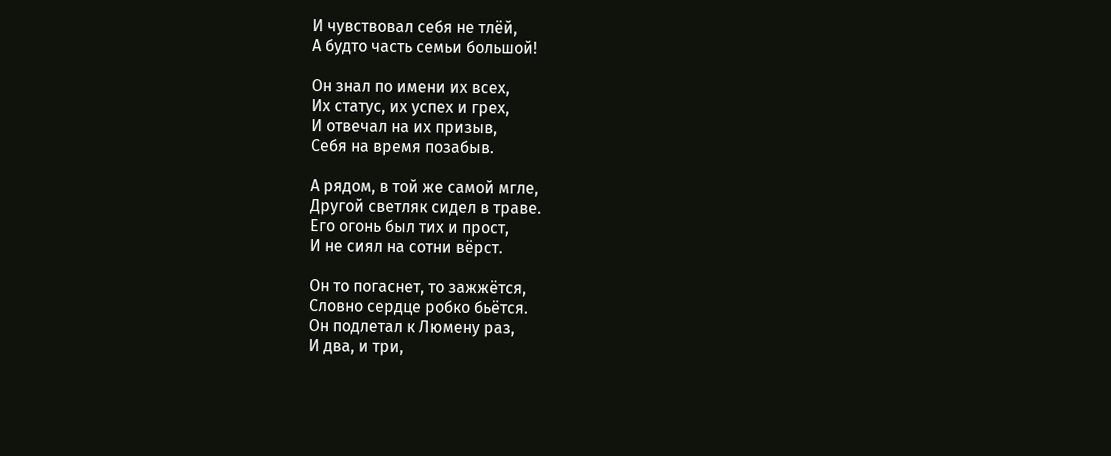И чувствовал себя не тлёй,
А будто часть семьи большой!

Он знал по имени их всех,
Их статус, их успех и грех,
И отвечал на их призыв,
Себя на время позабыв.

А рядом, в той же самой мгле,
Другой светляк сидел в траве.
Его огонь был тих и прост,
И не сиял на сотни вёрст.

Он то погаснет, то зажжётся,
Словно сердце робко бьётся.
Он подлетал к Люмену раз,
И два, и три,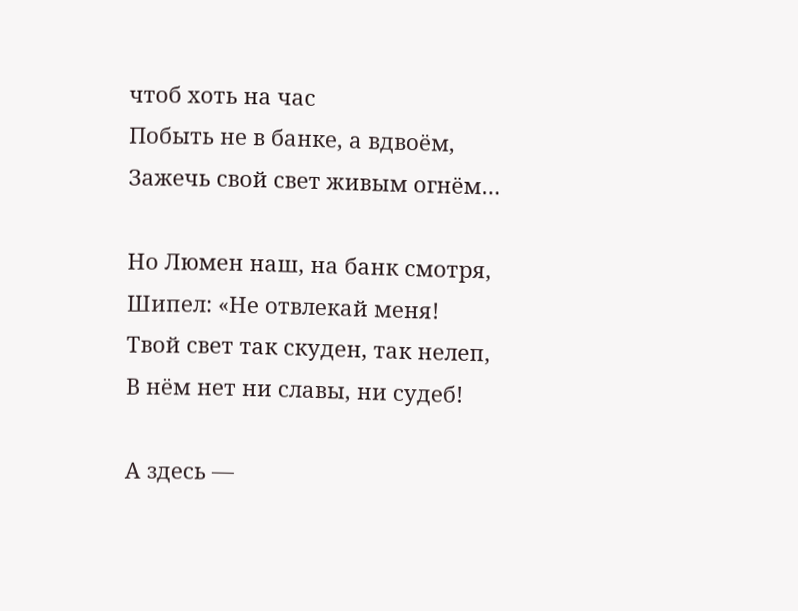чтоб хоть на час
Побыть не в банке, а вдвоём,
Зажечь свой свет живым огнём…

Но Люмен наш, на банк смотря,
Шипел: «Не отвлекай меня!
Твой свет так скуден, так нелеп,
В нём нет ни славы, ни судеб!

А здесь —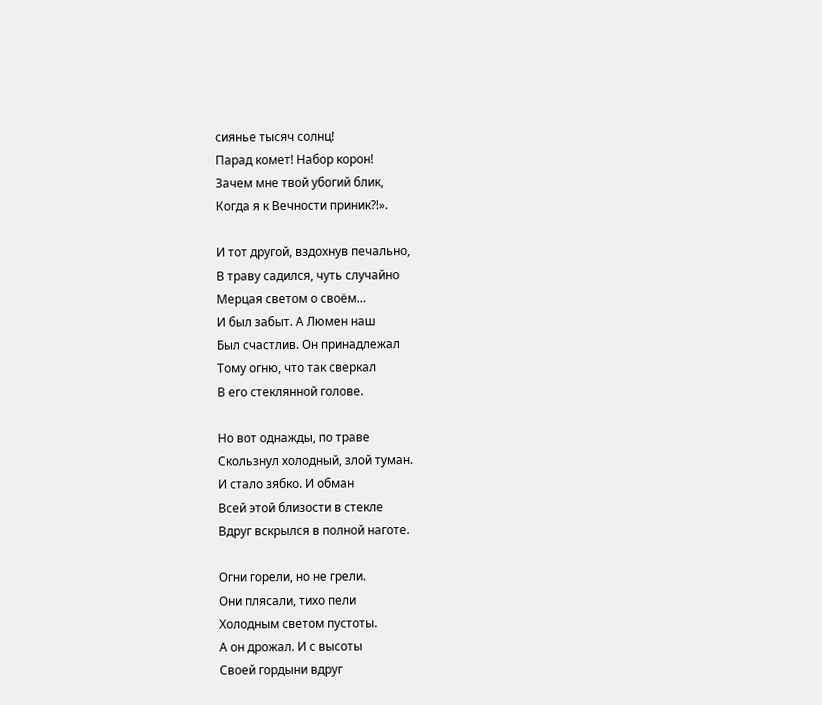сиянье тысяч солнц!
Парад комет! Набор корон!
Зачем мне твой убогий блик,
Когда я к Вечности приник?!».

И тот другой, вздохнув печально,
В траву садился, чуть случайно
Мерцая светом о своём…
И был забыт. А Люмен наш
Был счастлив. Он принадлежал
Тому огню, что так сверкал
В его стеклянной голове.

Но вот однажды, по траве
Скользнул холодный, злой туман.
И стало зябко. И обман
Всей этой близости в стекле
Вдруг вскрылся в полной наготе.

Огни горели, но не грели.
Они плясали, тихо пели
Холодным светом пустоты.
А он дрожал. И с высоты
Своей гордыни вдруг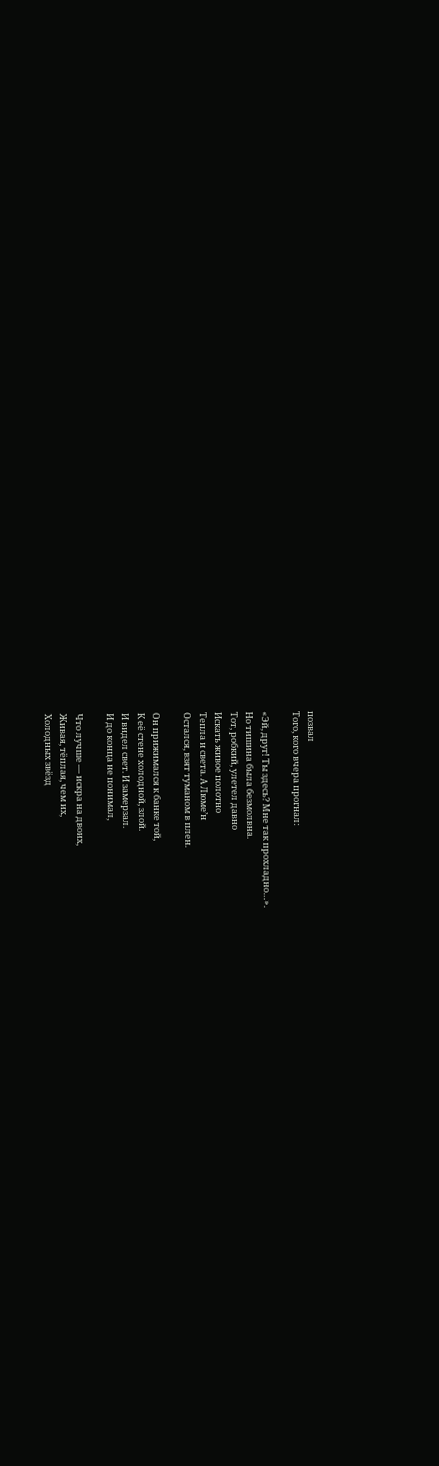позвал
Того, кого вчера прогнал:

«Эй, друг! Ты здесь? Мне так прохладно…».
Но тишина была безмолвна.
Тот, робкий, улетел давно
Искать живое полотно
Тепла и света. А Люме’н
Остался, взят туманом в плен.

Он прижимался к банке той,
К её стене холодной, злой.
И видел свет. И замерзал.
И до конца не понимал,

Что лучше — искра на двоих,
Живая, тёплая, чем их,
Холодных звёзд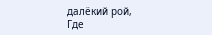далёкий рой,
Где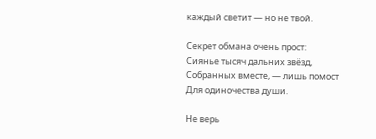каждый светит — но не твой.

Секрет обмана очень прост:
Сиянье тысяч дальних звёзд,
Собранных вместе, — лишь помост
Для одиночества души.

Не верь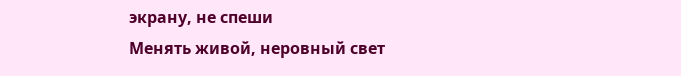экрану, не спеши
Менять живой, неровный свет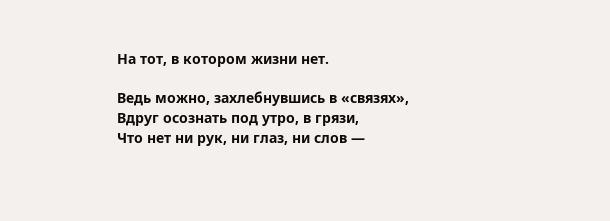На тот, в котором жизни нет.

Ведь можно, захлебнувшись в «связях»,
Вдруг осознать под утро, в грязи,
Что нет ни рук, ни глаз, ни слов —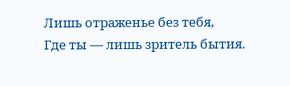Лишь отраженье без тебя,
Где ты — лишь зритель бытия.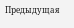Предыдущая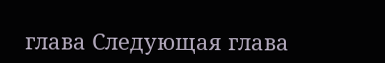глава Следующая глава